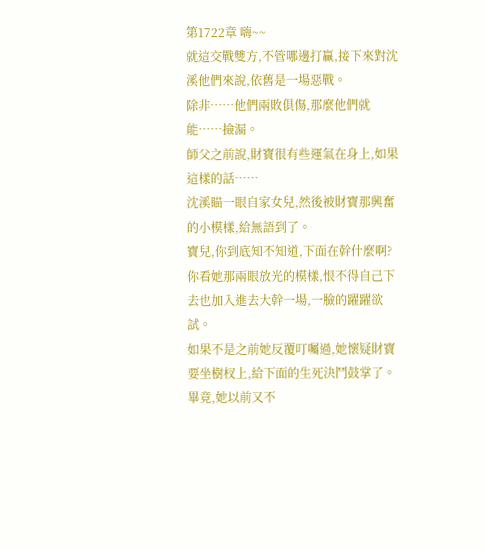第1722章 嗨~~
就這交戰雙方,不管哪邊打贏,接下來對沈溪他們來說,依舊是一場惡戰。
除非……他們兩敗俱傷,那麼他們就能……撿漏。
師父之前說,財寶很有些運氣在身上,如果這樣的話……
沈溪瞄一眼自家女兒,然後被財寶那興奮的小模樣,給無語到了。
寶兒,你到底知不知道,下面在幹什麼啊?
你看她那兩眼放光的模樣,恨不得自己下去也加入進去大幹一場,一臉的躍躍欲試。
如果不是之前她反覆叮囑過,她懷疑財寶要坐樹杈上,給下面的生死決鬥鼓掌了。
畢竟,她以前又不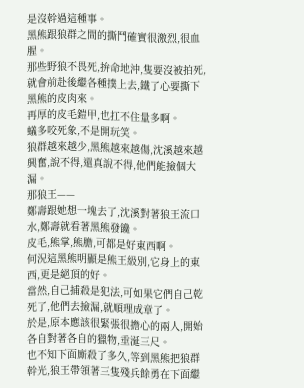是沒幹過這種事。
黑熊跟狼群之間的撕鬥確實很激烈,很血腥。
那些野狼不畏死,拚命地沖,隻要沒被拍死,就會前赴後繼各種撲上去,鐵了心要撕下黑熊的皮肉來。
再厚的皮毛鎧甲,也扛不住量多啊。
蟻多咬死象,不是開玩笑。
狼群越來越少,黑熊越來越傷,沈溪越來越興奮,說不得,還真說不得,他們能撿個大漏。
那狼王——
鄭壽跟她想一塊去了,沈溪對著狼王流口水,鄭壽就看著黑熊發饞。
皮毛,熊掌,熊膽,可都是好東西啊。
何況這黑熊明顯是熊王級別,它身上的東西,更是絕頂的好。
當然,自己捕殺是犯法,可如果它們自己乾死了,他們去撿漏,就順理成章了。
於是,原本應該很緊張很擔心的兩人,開始各自對著各自的獵物,垂涎三尺。
也不知下面廝殺了多久,等到黑熊把狼群幹光,狼王帶領著三隻殘兵餘勇在下面繼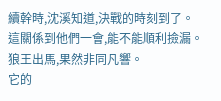續幹時,沈溪知道,決戰的時刻到了。
這關係到他們一會,能不能順利撿漏。
狼王出馬,果然非同凡響。
它的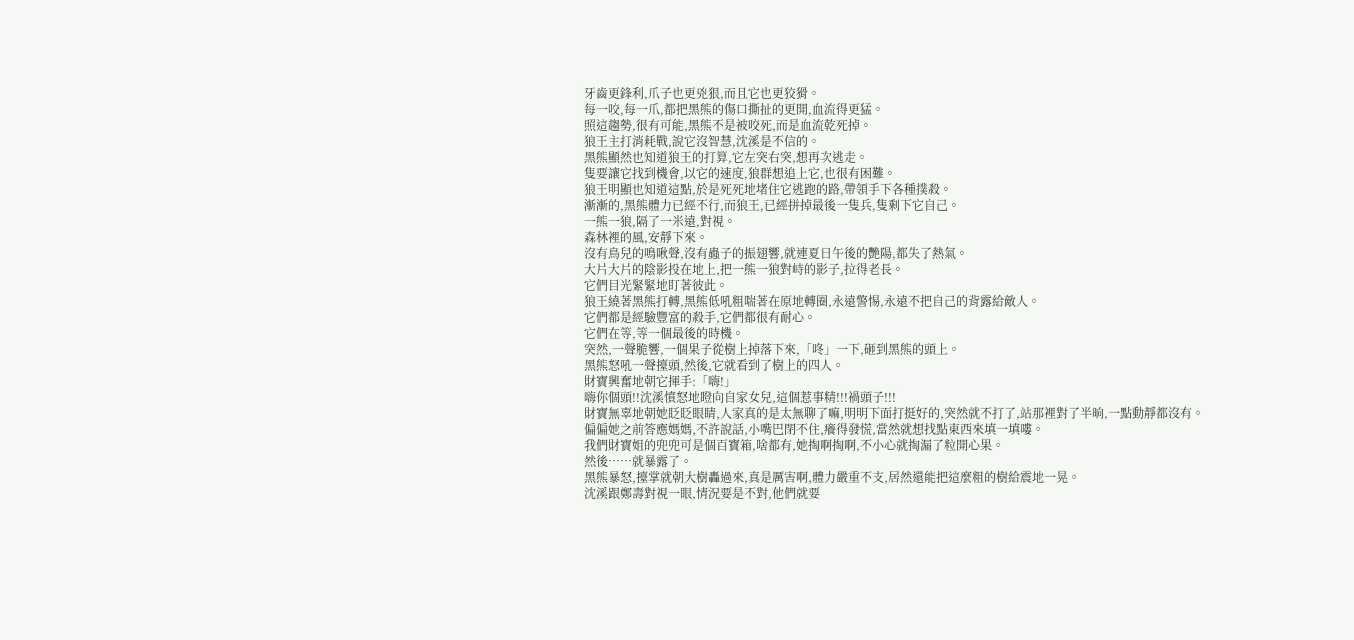牙齒更鋒利,爪子也更兇狠,而且它也更狡猾。
每一咬,每一爪,都把黑熊的傷口撕扯的更開,血流得更猛。
照這趨勢,很有可能,黑熊不是被咬死,而是血流乾死掉。
狼王主打消耗戰,說它沒智慧,沈溪是不信的。
黑熊顯然也知道狼王的打算,它左突右突,想再次逃走。
隻要讓它找到機會,以它的速度,狼群想追上它,也很有困難。
狼王明顯也知道這點,於是死死地堵住它逃跑的路,帶領手下各種撲殺。
漸漸的,黑熊體力已經不行,而狼王,已經拼掉最後一隻兵,隻剩下它自己。
一熊一狼,隔了一米遠,對視。
森林裡的風,安靜下來。
沒有鳥兒的鳴啾聲,沒有蟲子的振翅響,就連夏日午後的艷陽,都失了熱氣。
大片大片的陰影投在地上,把一熊一狼對峙的影子,拉得老長。
它們目光緊緊地盯著彼此。
狼王繞著黑熊打轉,黑熊低吼粗喘著在原地轉圈,永遠警惕,永遠不把自己的背露給敵人。
它們都是經驗豐富的殺手,它們都很有耐心。
它們在等,等一個最後的時機。
突然,一聲脆響,一個果子從樹上掉落下來,「咚」一下,砸到黑熊的頭上。
黑熊怒吼一聲擡頭,然後,它就看到了樹上的四人。
財寶興奮地朝它揮手:「嗨!」
嗨你個頭!!沈溪憤怒地瞪向自家女兒,這個惹事精!!!禍頭子!!!
財寶無辜地朝她眨眨眼睛,人家真的是太無聊了嘛,明明下面打挺好的,突然就不打了,站那裡對了半晌,一點動靜都沒有。
偏偏她之前答應媽媽,不許說話,小嘴巴閉不住,癢得發慌,當然就想找點東西來填一填嘍。
我們財寶姐的兜兜可是個百寶箱,啥都有,她掏啊掏啊,不小心就掏漏了粒開心果。
然後……就暴露了。
黑熊暴怒,擡掌就朝大樹轟過來,真是厲害啊,體力嚴重不支,居然還能把這麼粗的樹給震地一晃。
沈溪跟鄭壽對視一眼,情況要是不對,他們就要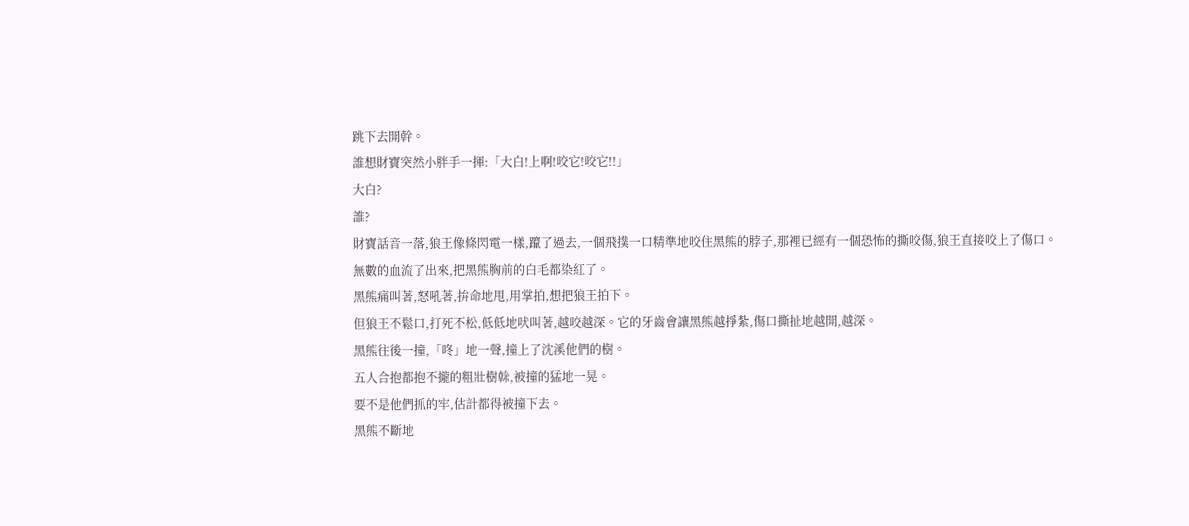跳下去開幹。
誰想財寶突然小胖手一揮:「大白!上啊!咬它!咬它!!」
大白?
誰?
財寶話音一落,狼王像條閃電一樣,躥了過去,一個飛撲一口精準地咬住黑熊的脖子,那裡已經有一個恐怖的撕咬傷,狼王直接咬上了傷口。
無數的血流了出來,把黑熊胸前的白毛都染紅了。
黑熊痛叫著,怒吼著,拚命地甩,用掌拍,想把狼王拍下。
但狼王不鬆口,打死不松,低低地吠叫著,越咬越深。它的牙齒會讓黑熊越掙紮,傷口撕扯地越開,越深。
黑熊往後一撞,「咚」地一聲,撞上了沈溪他們的樹。
五人合抱都抱不攏的粗壯樹榦,被撞的猛地一晃。
要不是他們抓的牢,估計都得被撞下去。
黑熊不斷地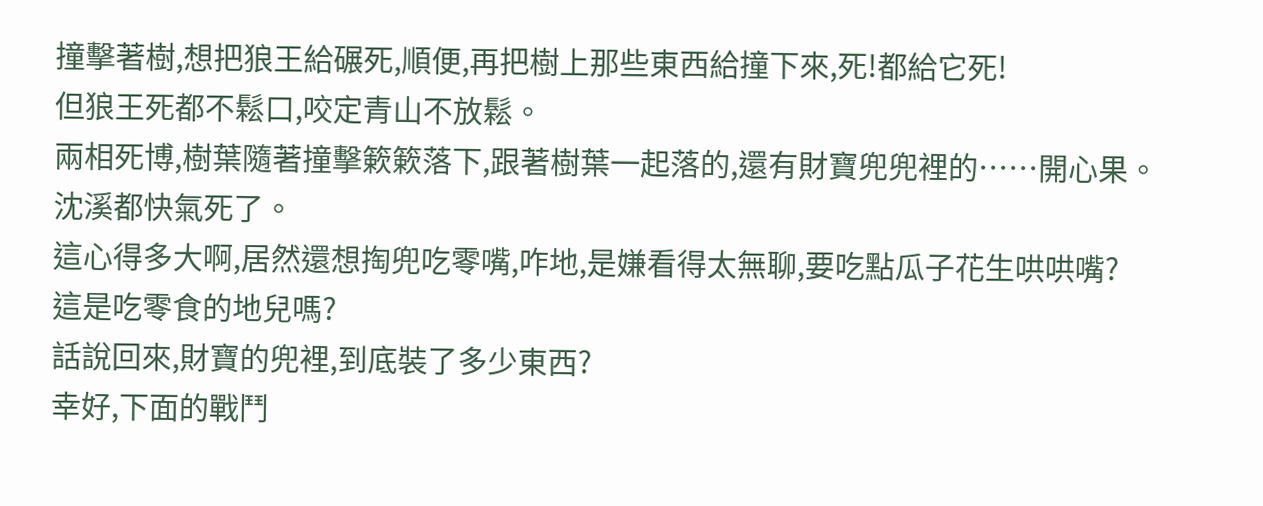撞擊著樹,想把狼王給碾死,順便,再把樹上那些東西給撞下來,死!都給它死!
但狼王死都不鬆口,咬定青山不放鬆。
兩相死博,樹葉隨著撞擊簌簌落下,跟著樹葉一起落的,還有財寶兜兜裡的……開心果。
沈溪都快氣死了。
這心得多大啊,居然還想掏兜吃零嘴,咋地,是嫌看得太無聊,要吃點瓜子花生哄哄嘴?
這是吃零食的地兒嗎?
話說回來,財寶的兜裡,到底裝了多少東西?
幸好,下面的戰鬥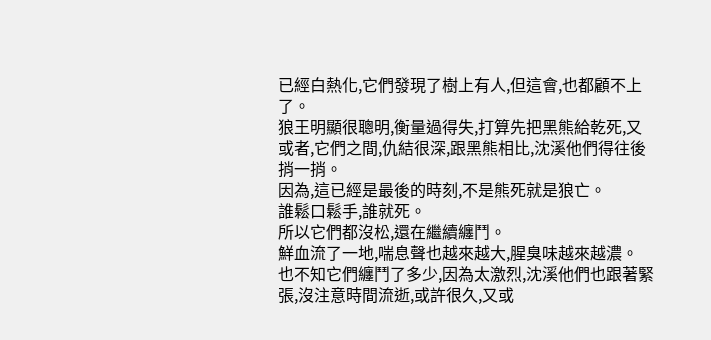已經白熱化,它們發現了樹上有人,但這會,也都顧不上了。
狼王明顯很聰明,衡量過得失,打算先把黑熊給乾死,又或者,它們之間,仇結很深,跟黑熊相比,沈溪他們得往後捎一捎。
因為,這已經是最後的時刻,不是熊死就是狼亡。
誰鬆口鬆手,誰就死。
所以它們都沒松,還在繼續纏鬥。
鮮血流了一地,喘息聲也越來越大,腥臭味越來越濃。
也不知它們纏鬥了多少,因為太激烈,沈溪他們也跟著緊張,沒注意時間流逝,或許很久,又或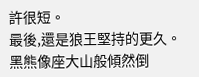許很短。
最後,還是狼王堅持的更久。
黑熊像座大山般傾然倒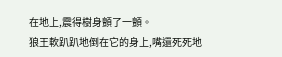在地上,震得樹身顫了一顫。
狼王軟趴趴地倒在它的身上,嘴還死死地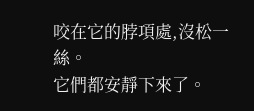咬在它的脖項處,沒松一絲。
它們都安靜下來了。